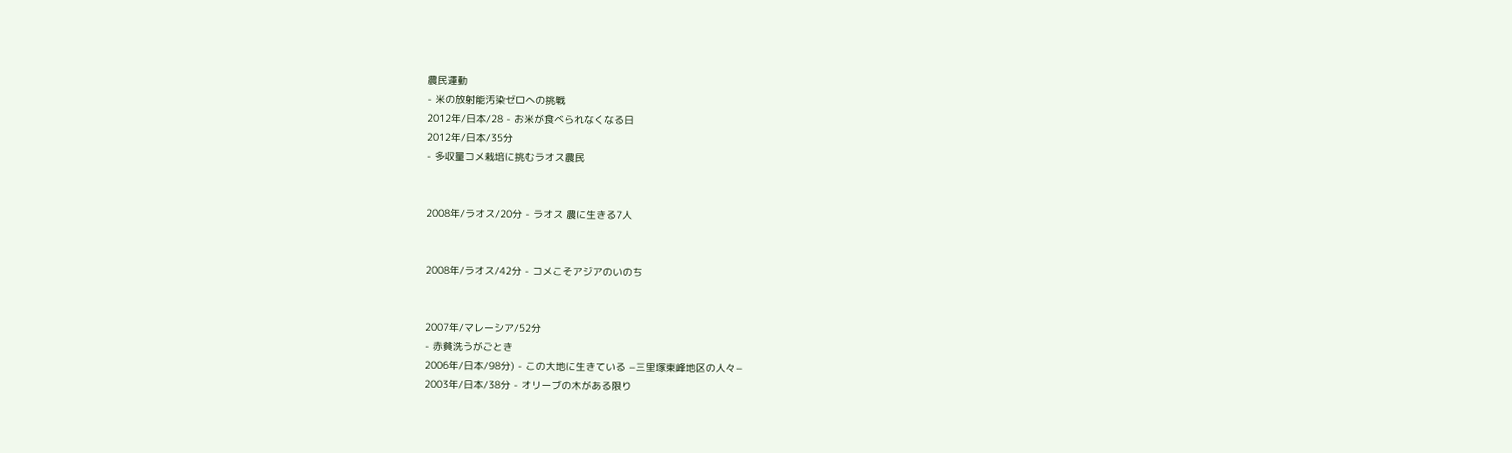農民運動
- 米の放射能汚染ゼロへの挑戦
2012年/日本/28 - お米が食べられなくなる日
2012年/日本/35分
- 多収量コメ栽培に挑むラオス農民


2008年/ラオス/20分 - ラオス 農に生きる7人


2008年/ラオス/42分 - コメこそアジアのいのち


2007年/マレーシア/52分
- 赤貧洗うがごとき
2006年/日本/98分) - この大地に生きている −三里塚東峰地区の人々−
2003年/日本/38分 - オリーブの木がある限り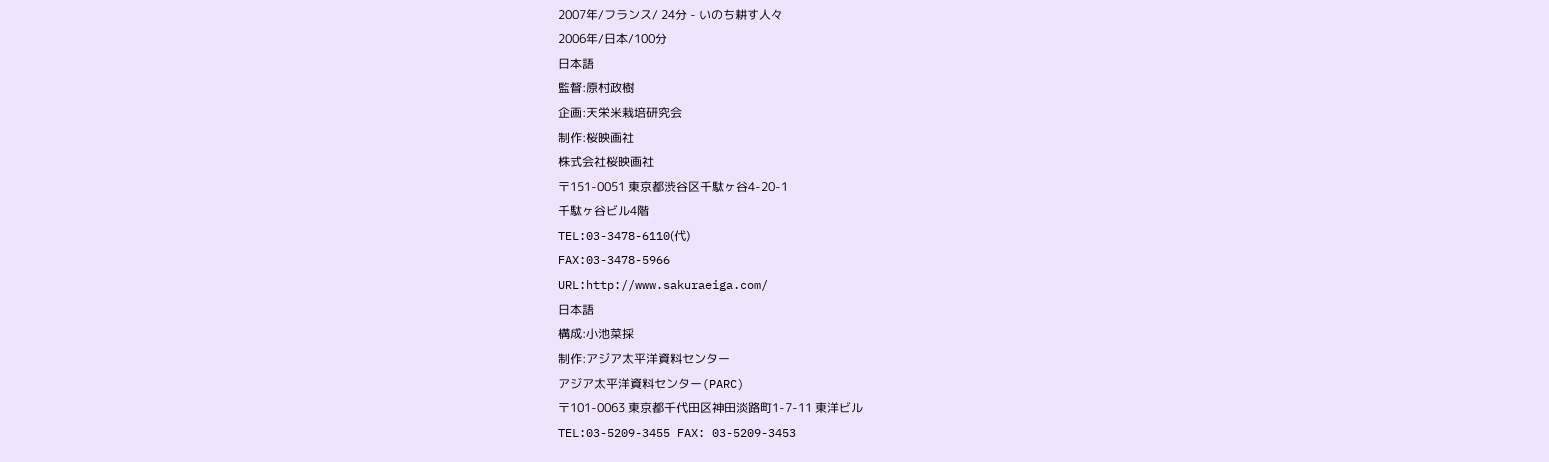2007年/フランス/ 24分 - いのち耕す人々
2006年/日本/100分
日本語
監督:原村政樹
企画:天栄米栽培研究会
制作:桜映画社
株式会社桜映画社
〒151-0051 東京都渋谷区千駄ヶ谷4-20-1
千駄ヶ谷ビル4階
TEL:03-3478-6110(代)
FAX:03-3478-5966
URL:http://www.sakuraeiga.com/
日本語
構成:小池菜採
制作:アジア太平洋資料センター
アジア太平洋資料センター(PARC)
〒101-0063 東京都千代田区神田淡路町1-7-11 東洋ビル
TEL:03-5209-3455 FAX: 03-5209-3453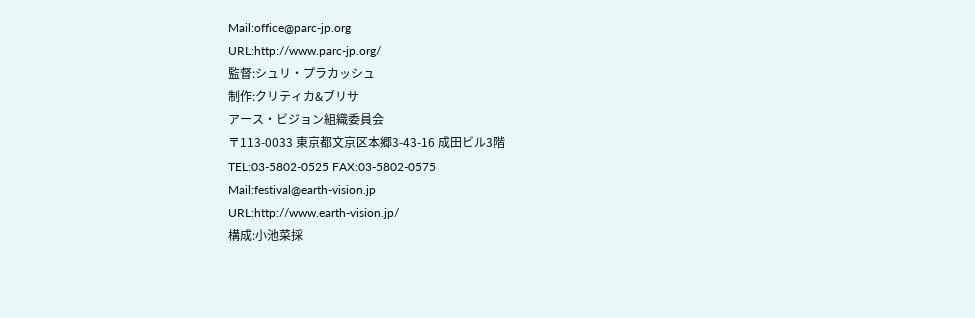Mail:office@parc-jp.org
URL:http://www.parc-jp.org/
監督:シュリ・プラカッシュ
制作:クリティカ&ブリサ
アース・ビジョン組織委員会
〒113-0033 東京都文京区本郷3-43-16 成田ビル3階
TEL:03-5802-0525 FAX:03-5802-0575
Mail:festival@earth-vision.jp
URL:http://www.earth-vision.jp/
構成:小池菜採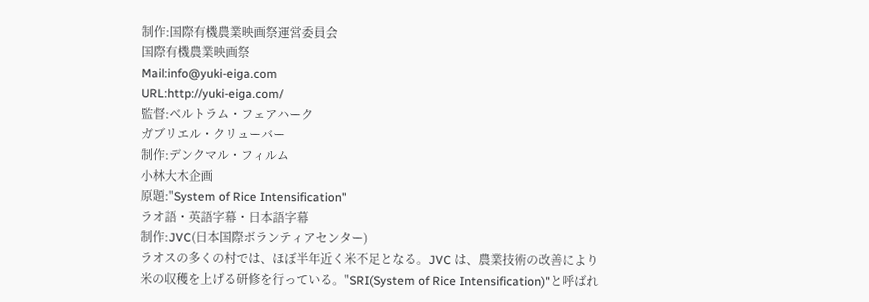制作:国際有機農業映画祭運営委員会
国際有機農業映画祭
Mail:info@yuki-eiga.com
URL:http://yuki-eiga.com/
監督:ベルトラム・フェアハーク
ガブリエル・クリューバー
制作:デンクマル・フィルム
小林大木企画
原題:"System of Rice Intensification"
ラオ語・英語字幕・日本語字幕
制作:JVC(日本国際ボランティアセンター)
ラオスの多くの村では、ほぼ半年近く米不足となる。JVC は、農業技術の改善により米の収穫を上げる研修を行っている。"SRI(System of Rice Intensification)"と呼ばれ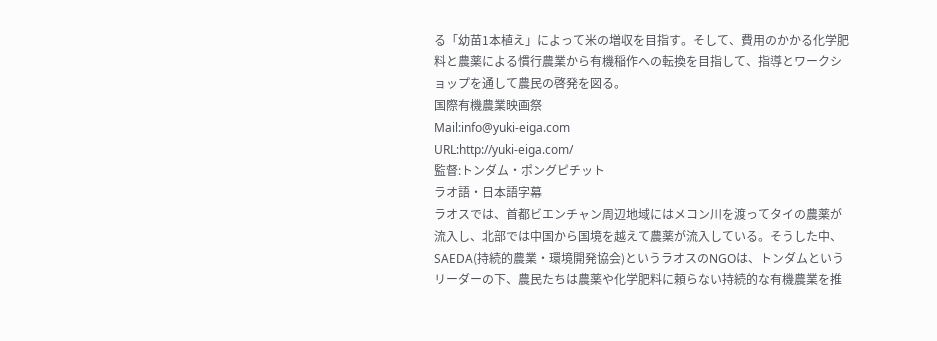る「幼苗1本植え」によって米の増収を目指す。そして、費用のかかる化学肥料と農薬による慣行農業から有機稲作への転換を目指して、指導とワークショップを通して農民の啓発を図る。
国際有機農業映画祭
Mail:info@yuki-eiga.com
URL:http://yuki-eiga.com/
監督:トンダム・ポングピチット
ラオ語・日本語字幕
ラオスでは、首都ビエンチャン周辺地域にはメコン川を渡ってタイの農薬が流入し、北部では中国から国境を越えて農薬が流入している。そうした中、SAEDA(持続的農業・環境開発協会)というラオスのNGOは、トンダムというリーダーの下、農民たちは農薬や化学肥料に頼らない持続的な有機農業を推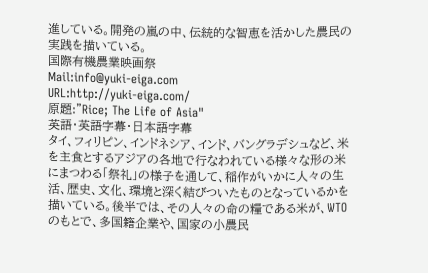進している。開発の嵐の中、伝統的な智恵を活かした農民の実践を描いている。
国際有機農業映画祭
Mail:info@yuki-eiga.com
URL:http://yuki-eiga.com/
原題:"Rice; The Life of Asia"
英語・英語字幕・日本語字幕
タイ、フィリピン、インドネシア、インド、バングラデシュなど、米を主食とするアジアの各地で行なわれている様々な形の米にまつわる「祭礼」の様子を通して、稲作がいかに人々の生活、歴史、文化、環境と深く結びついたものとなっているかを描いている。後半では、その人々の命の糧である米が、WTOのもとで、多国籍企業や、国家の小農民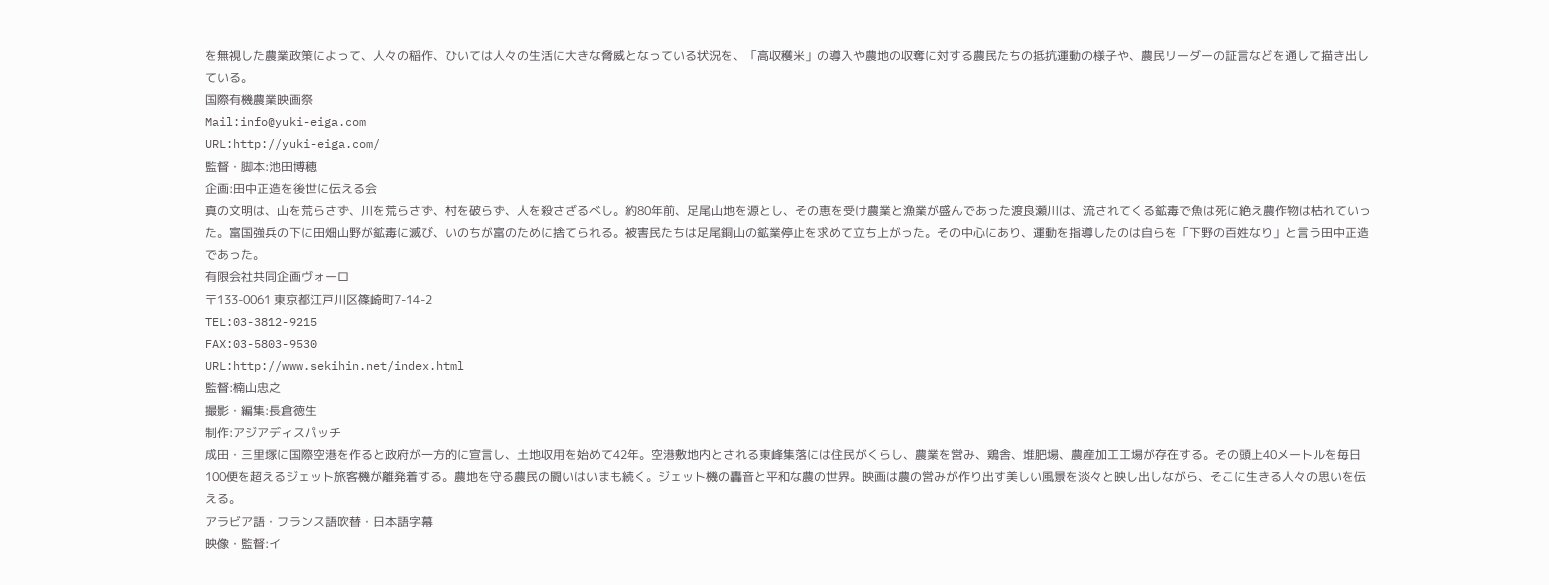を無視した農業政策によって、人々の稲作、ひいては人々の生活に大きな脅威となっている状況を、「高収穫米」の導入や農地の収奪に対する農民たちの抵抗運動の様子や、農民リーダーの証言などを通して描き出している。
国際有機農業映画祭
Mail:info@yuki-eiga.com
URL:http://yuki-eiga.com/
監督・脚本:池田博穂
企画:田中正造を後世に伝える会
真の文明は、山を荒らさず、川を荒らさず、村を破らず、人を殺さざるべし。約80年前、足尾山地を源とし、その恵を受け農業と漁業が盛んであった渡良瀬川は、流されてくる鉱毒で魚は死に絶え農作物は枯れていった。富国強兵の下に田畑山野が鉱毒に滅び、いのちが富のために捨てられる。被害民たちは足尾銅山の鉱業停止を求めて立ち上がった。その中心にあり、運動を指導したのは自らを「下野の百姓なり」と言う田中正造であった。
有限会社共同企画ヴォーロ
〒133-0061 東京都江戸川区篠崎町7-14-2
TEL:03-3812-9215
FAX:03-5803-9530
URL:http://www.sekihin.net/index.html
監督:楠山忠之
撮影・編集:長倉徳生
制作:アジアディスパッチ
成田・三里塚に国際空港を作ると政府が一方的に宣言し、土地収用を始めて42年。空港敷地内とされる東峰集落には住民がくらし、農業を営み、鶏舎、堆肥場、農産加工工場が存在する。その頭上40メートルを毎日100便を超えるジェット旅客機が離発着する。農地を守る農民の闘いはいまも続く。ジェット機の轟音と平和な農の世界。映画は農の営みが作り出す美しい風景を淡々と映し出しながら、そこに生きる人々の思いを伝える。
アラビア語・フランス語吹替・日本語字幕
映像・監督:イ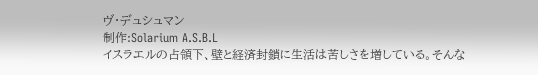ヴ・デュシュマン
制作:Solarium A.S.B.L
イスラエルの占領下、壁と経済封鎖に生活は苦しさを増している。そんな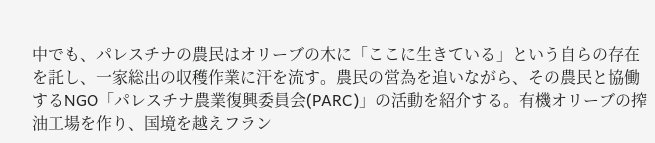中でも、パレスチナの農民はオリーブの木に「ここに生きている」という自らの存在を託し、一家総出の収穫作業に汗を流す。農民の営為を追いながら、その農民と協働するNGO「パレスチナ農業復興委員会(PARC)」の活動を紹介する。有機オリーブの搾油工場を作り、国境を越えフラン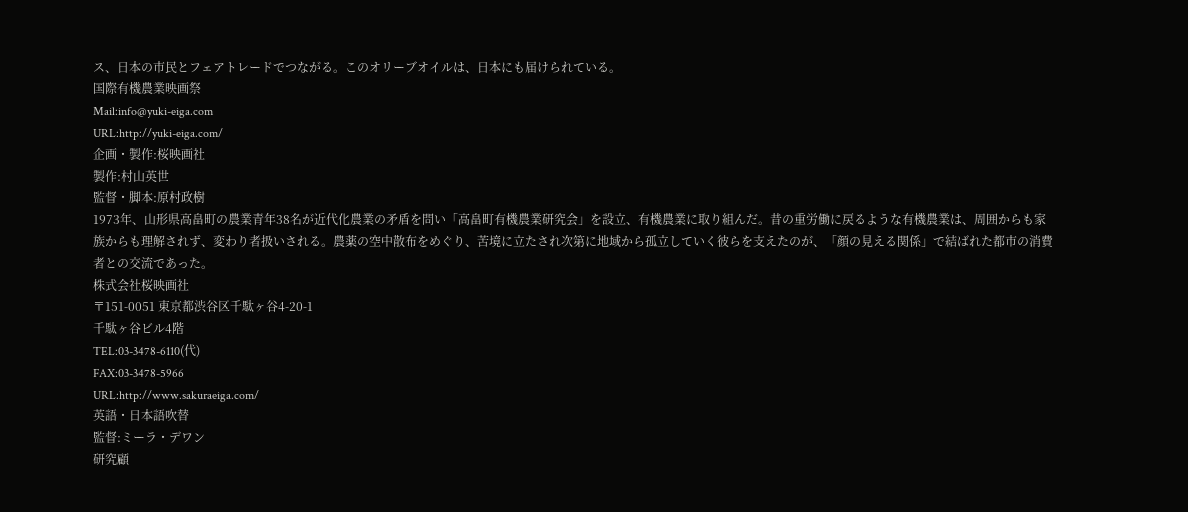ス、日本の市民とフェアトレードでつながる。このオリーブオイルは、日本にも届けられている。
国際有機農業映画祭
Mail:info@yuki-eiga.com
URL:http://yuki-eiga.com/
企画・製作:桜映画社
製作:村山英世
監督・脚本:原村政樹
1973年、山形県高畠町の農業青年38名が近代化農業の矛盾を問い「高畠町有機農業研究会」を設立、有機農業に取り組んだ。昔の重労働に戻るような有機農業は、周囲からも家族からも理解されず、変わり者扱いされる。農薬の空中散布をめぐり、苦境に立たされ次第に地域から孤立していく彼らを支えたのが、「顔の見える関係」で結ばれた都市の消費者との交流であった。
株式会社桜映画社
〒151-0051 東京都渋谷区千駄ヶ谷4-20-1
千駄ヶ谷ビル4階
TEL:03-3478-6110(代)
FAX:03-3478-5966
URL:http://www.sakuraeiga.com/
英語・日本語吹替
監督:ミーラ・デワン
研究顧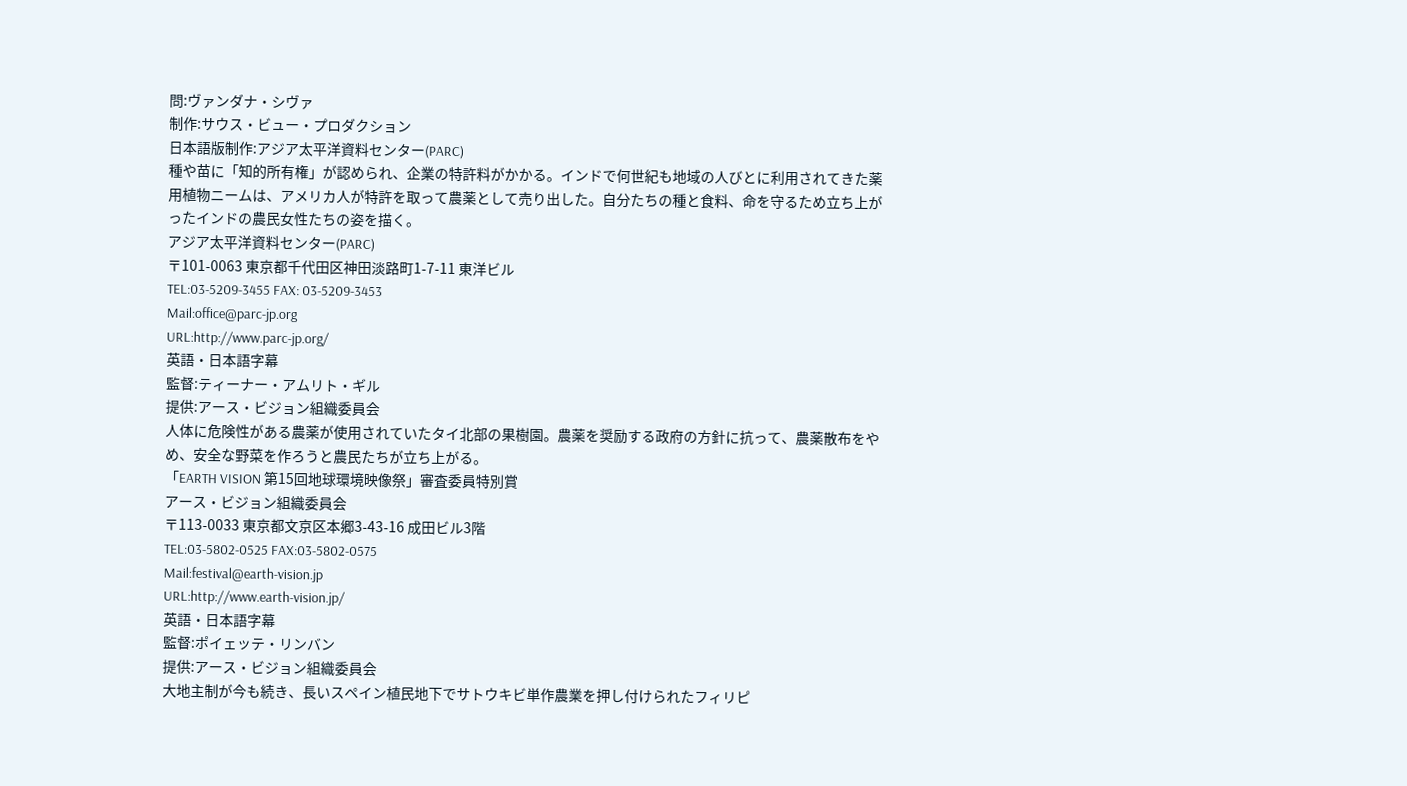問:ヴァンダナ・シヴァ
制作:サウス・ビュー・プロダクション
日本語版制作:アジア太平洋資料センター(PARC)
種や苗に「知的所有権」が認められ、企業の特許料がかかる。インドで何世紀も地域の人びとに利用されてきた薬用植物ニームは、アメリカ人が特許を取って農薬として売り出した。自分たちの種と食料、命を守るため立ち上がったインドの農民女性たちの姿を描く。
アジア太平洋資料センター(PARC)
〒101-0063 東京都千代田区神田淡路町1-7-11 東洋ビル
TEL:03-5209-3455 FAX: 03-5209-3453
Mail:office@parc-jp.org
URL:http://www.parc-jp.org/
英語・日本語字幕
監督:ティーナー・アムリト・ギル
提供:アース・ビジョン組織委員会
人体に危険性がある農薬が使用されていたタイ北部の果樹園。農薬を奨励する政府の方針に抗って、農薬散布をやめ、安全な野菜を作ろうと農民たちが立ち上がる。
「EARTH VISION 第15回地球環境映像祭」審査委員特別賞
アース・ビジョン組織委員会
〒113-0033 東京都文京区本郷3-43-16 成田ビル3階
TEL:03-5802-0525 FAX:03-5802-0575
Mail:festival@earth-vision.jp
URL:http://www.earth-vision.jp/
英語・日本語字幕
監督:ポイェッテ・リンバン
提供:アース・ビジョン組織委員会
大地主制が今も続き、長いスペイン植民地下でサトウキビ単作農業を押し付けられたフィリピ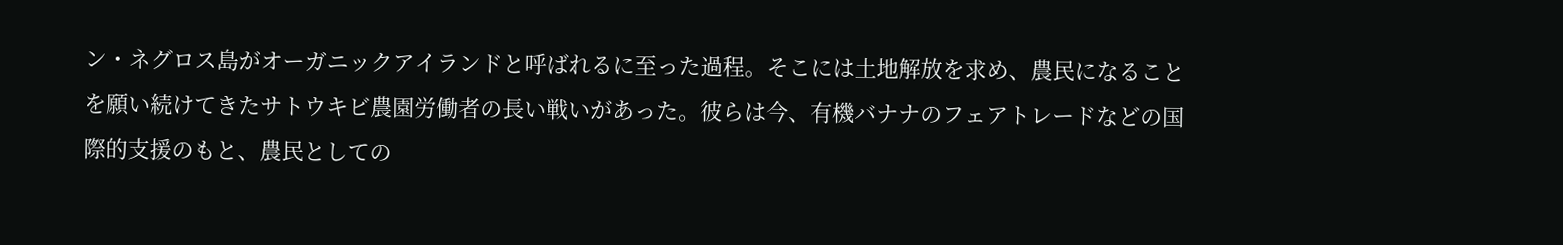ン・ネグロス島がオーガニックアイランドと呼ばれるに至った過程。そこには土地解放を求め、農民になることを願い続けてきたサトウキビ農園労働者の長い戦いがあった。彼らは今、有機バナナのフェアトレードなどの国際的支援のもと、農民としての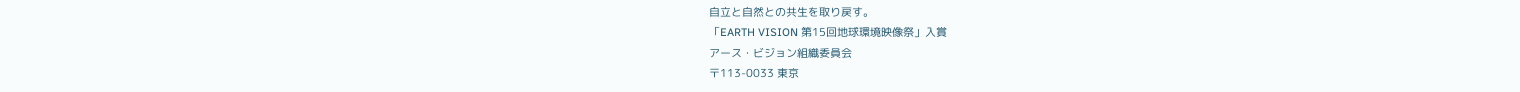自立と自然との共生を取り戻す。
「EARTH VISION 第15回地球環境映像祭」入賞
アース・ビジョン組織委員会
〒113-0033 東京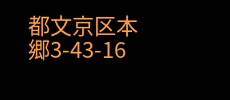都文京区本郷3-43-16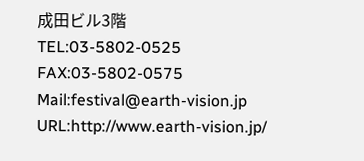成田ビル3階
TEL:03-5802-0525 FAX:03-5802-0575
Mail:festival@earth-vision.jp
URL:http://www.earth-vision.jp/